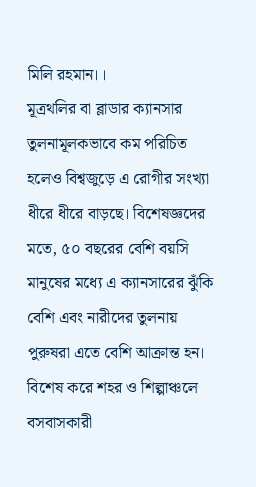মিলি রহমান।।
মূত্রথলির বা ব্লাডার ক্যানসার তুলনামূলকভাবে কম পরিচিত হলেও বিশ্বজুড়ে এ রোগীর সংখ্যা ধীরে ধীরে বাড়ছে। বিশেষজ্ঞদের মতে, ৫০ বছরের বেশি বয়সি মানুষের মধ্যে এ ক্যানসারের ঝুঁকি বেশি এবং নারীদের তুলনায় পুরুষরা এতে বেশি আক্রান্ত হন। বিশেষ করে শহর ও শিল্পাঞ্চলে বসবাসকারী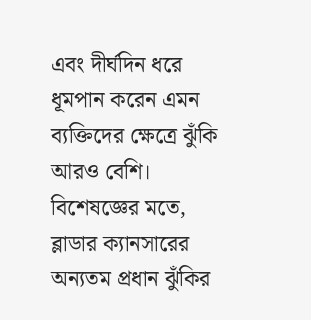এবং দীর্ঘদিন ধরে ধূমপান করেন এমন ব্যক্তিদের ক্ষেত্রে ঝুঁকি আরও বেশি।
বিশেষজ্ঞের মতে, ব্লাডার ক্যানসারের অন্যতম প্রধান ঝুঁকির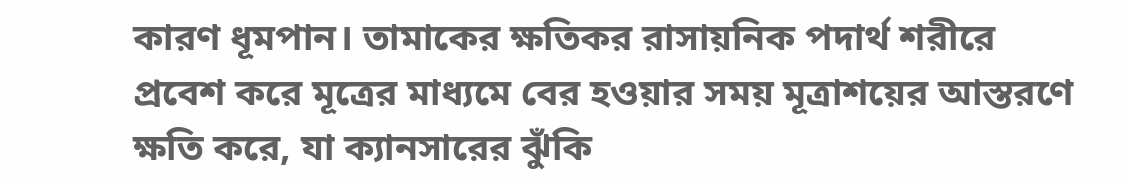কারণ ধূমপান। তামাকের ক্ষতিকর রাসায়নিক পদার্থ শরীরে প্রবেশ করে মূত্রের মাধ্যমে বের হওয়ার সময় মূত্রাশয়ের আস্তরণে ক্ষতি করে, যা ক্যানসারের ঝুঁকি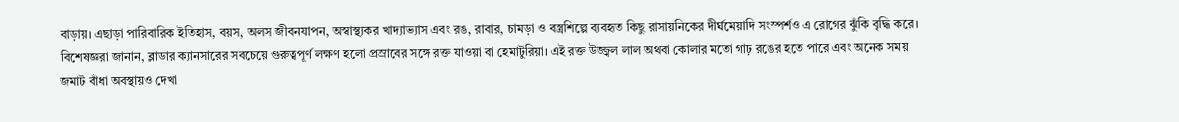বাড়ায়। এছাড়া পারিবারিক ইতিহাস, বয়স, অলস জীবনযাপন, অস্বাস্থ্যকর খাদ্যাভ্যাস এবং রঙ, রাবার, চামড়া ও বস্ত্রশিল্পে ব্যবহৃত কিছু রাসায়নিকের দীর্ঘমেয়াদি সংস্পর্শও এ রোগের ঝুঁকি বৃদ্ধি করে।
বিশেষজ্ঞরা জানান, ব্লাডার ক্যানসারের সবচেয়ে গুরুত্বপূর্ণ লক্ষণ হলো প্রস্রাবের সঙ্গে রক্ত যাওয়া বা হেমাটুরিয়া। এই রক্ত উজ্জ্বল লাল অথবা কোলার মতো গাঢ় রঙের হতে পারে এবং অনেক সময় জমাট বাঁধা অবস্থায়ও দেখা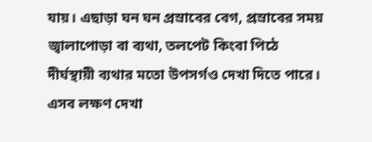যায়। এছাড়া ঘন ঘন প্রস্রাবের বেগ, প্রস্রাবের সময় জ্বালাপোড়া বা ব্যথা, তলপেট কিংবা পিঠে দীর্ঘস্থায়ী ব্যথার মতো উপসর্গও দেখা দিতে পারে। এসব লক্ষণ দেখা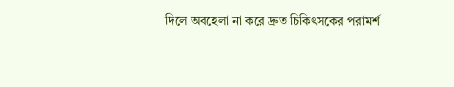দিলে অবহেলা না করে দ্রুত চিকিৎসকের পরামর্শ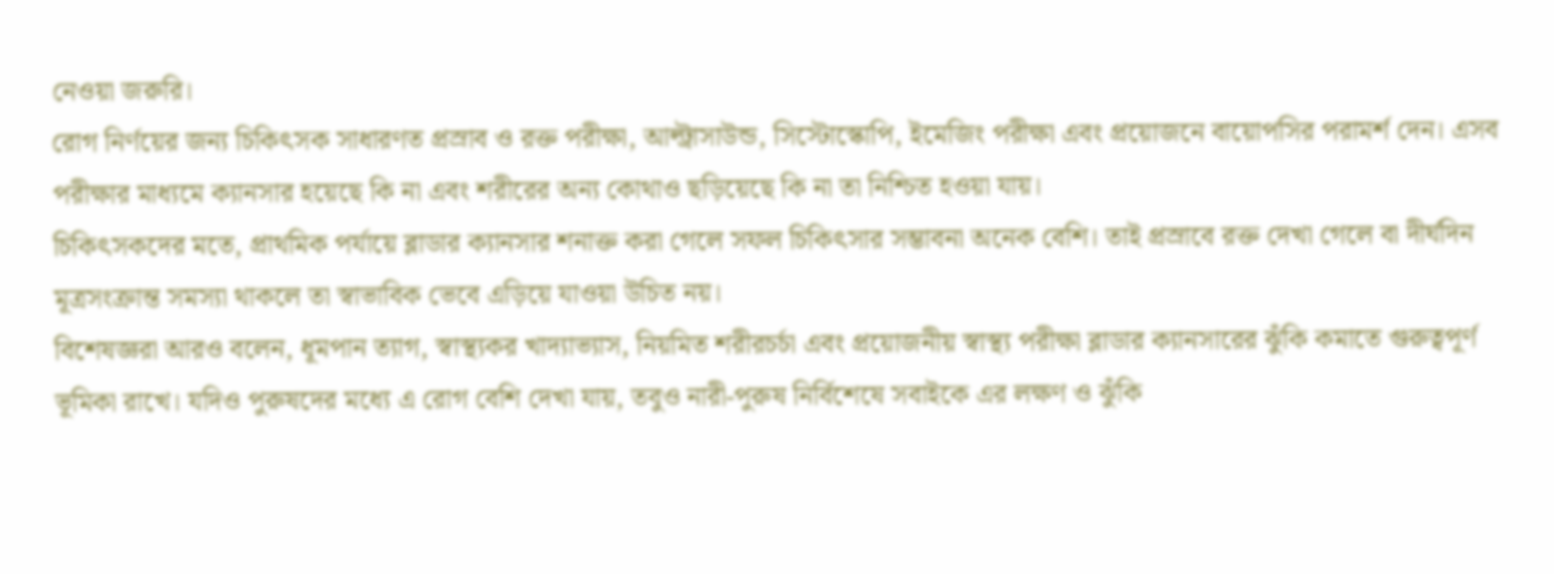নেওয়া জরুরি।
রোগ নির্ণয়ের জন্য চিকিৎসক সাধারণত প্রস্রাব ও রক্ত পরীক্ষা, আল্ট্রাসাউন্ড, সিস্টোস্কোপি, ইমেজিং পরীক্ষা এবং প্রয়োজনে বায়োপসির পরামর্শ দেন। এসব পরীক্ষার মাধ্যমে ক্যানসার হয়েছে কি না এবং শরীরের অন্য কোথাও ছড়িয়েছে কি না তা নিশ্চিত হওয়া যায়।
চিকিৎসকদের মতে, প্রাথমিক পর্যায়ে ব্লাডার ক্যানসার শনাক্ত করা গেলে সফল চিকিৎসার সম্ভাবনা অনেক বেশি। তাই প্রস্রাবে রক্ত দেখা গেলে বা দীর্ঘদিন মূত্রসংক্রান্ত সমস্যা থাকলে তা স্বাভাবিক ভেবে এড়িয়ে যাওয়া উচিত নয়।
বিশেষজ্ঞরা আরও বলেন, ধূমপান ত্যাগ, স্বাস্থ্যকর খাদ্যাভ্যাস, নিয়মিত শরীরচর্চা এবং প্রয়োজনীয় স্বাস্থ্য পরীক্ষা ব্লাডার ক্যানসারের ঝুঁকি কমাতে গুরুত্বপূর্ণ ভূমিকা রাখে। যদিও পুরুষদের মধ্যে এ রোগ বেশি দেখা যায়, তবুও নারী-পুরুষ নির্বিশেষে সবাইকে এর লক্ষণ ও ঝুঁকি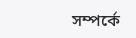সম্পর্কে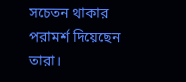সচেতন থাকার পরামর্শ দিয়েছেন তারা।